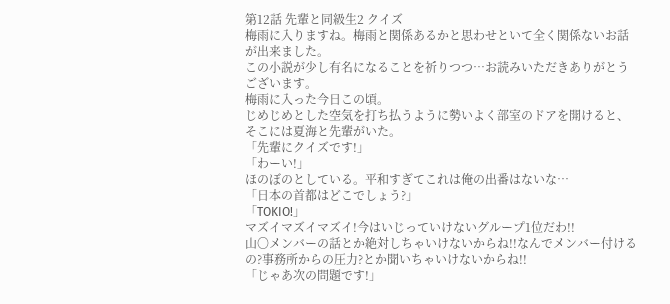第12話 先輩と同級生2 クイズ
梅雨に入りますね。梅雨と関係あるかと思わせといて全く関係ないお話が出来ました。
この小説が少し有名になることを祈りつつ…お読みいただきありがとうございます。
梅雨に入った今日この頃。
じめじめとした空気を打ち払うように勢いよく部室のドアを開けると、そこには夏海と先輩がいた。
「先輩にクイズです!」
「わーい!」
ほのぼのとしている。平和すぎてこれは俺の出番はないな…
「日本の首都はどこでしょう?」
「TOKIO!」
マズイマズイマズイ!今はいじっていけないグループ1位だわ!!
山〇メンバーの話とか絶対しちゃいけないからね!!なんでメンバー付けるの?事務所からの圧力?とか聞いちゃいけないからね!!
「じゃあ次の問題です!」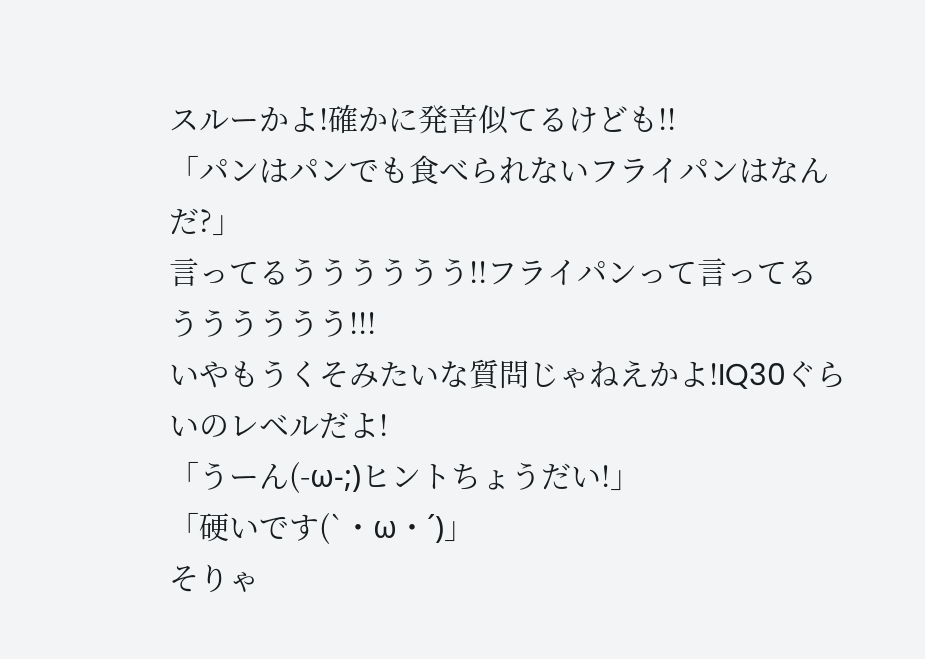スルーかよ!確かに発音似てるけども!!
「パンはパンでも食べられないフライパンはなんだ?」
言ってるうううううう!!フライパンって言ってるうううううう!!!
いやもうくそみたいな質問じゃねえかよ!IQ30ぐらいのレベルだよ!
「うーん(-ω-;)ヒントちょうだい!」
「硬いです(`・ω・´)」
そりゃ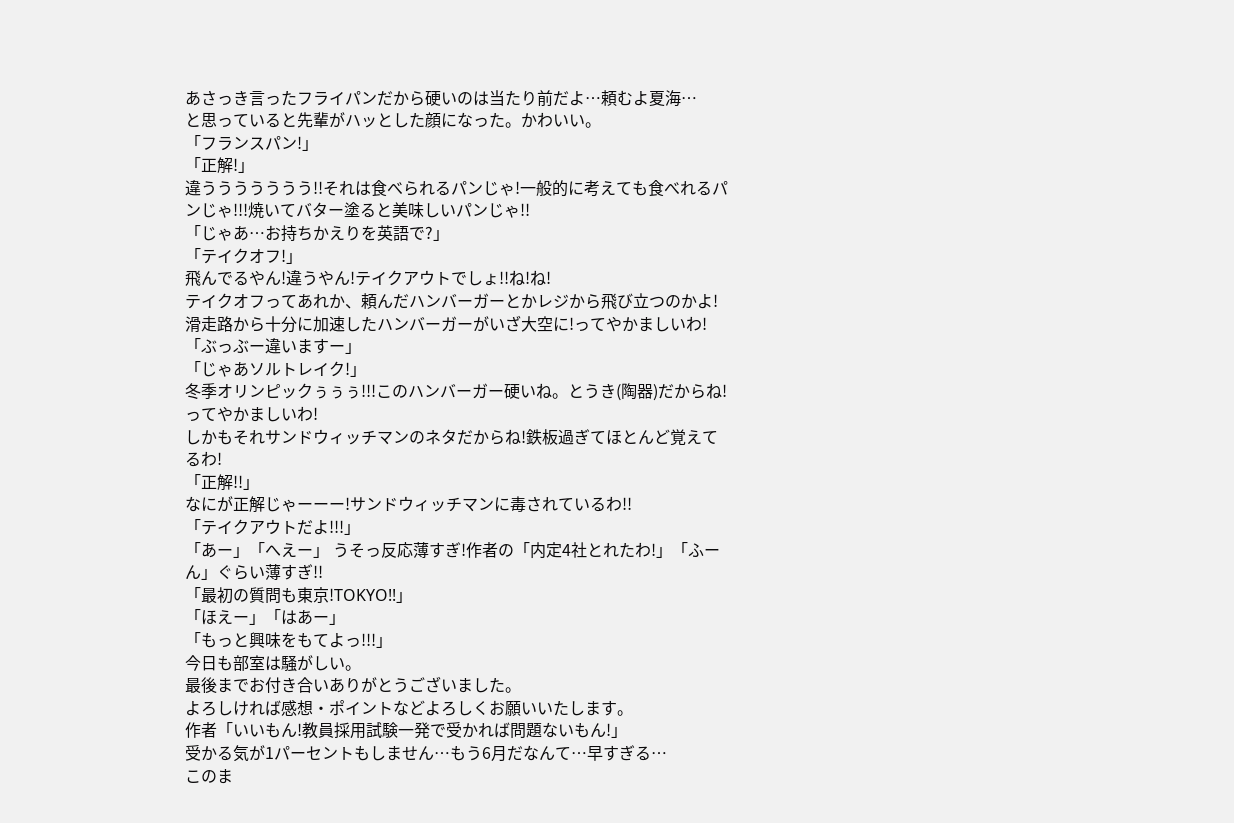あさっき言ったフライパンだから硬いのは当たり前だよ…頼むよ夏海…
と思っていると先輩がハッとした顔になった。かわいい。
「フランスパン!」
「正解!」
違ううううううう!!それは食べられるパンじゃ!一般的に考えても食べれるパンじゃ!!!焼いてバター塗ると美味しいパンじゃ!!
「じゃあ…お持ちかえりを英語で?」
「テイクオフ!」
飛んでるやん!違うやん!テイクアウトでしょ!!ね!ね!
テイクオフってあれか、頼んだハンバーガーとかレジから飛び立つのかよ!滑走路から十分に加速したハンバーガーがいざ大空に!ってやかましいわ!
「ぶっぶー違いますー」
「じゃあソルトレイク!」
冬季オリンピックぅぅぅ!!!このハンバーガー硬いね。とうき(陶器)だからね!ってやかましいわ!
しかもそれサンドウィッチマンのネタだからね!鉄板過ぎてほとんど覚えてるわ!
「正解!!」
なにが正解じゃーーー!サンドウィッチマンに毒されているわ!!
「テイクアウトだよ!!!」
「あー」「へえー」 うそっ反応薄すぎ!作者の「内定4社とれたわ!」「ふーん」ぐらい薄すぎ!!
「最初の質問も東京!TOKYO!!」
「ほえー」「はあー」
「もっと興味をもてよっ!!!」
今日も部室は騒がしい。
最後までお付き合いありがとうございました。
よろしければ感想・ポイントなどよろしくお願いいたします。
作者「いいもん!教員採用試験一発で受かれば問題ないもん!」
受かる気が1パーセントもしません…もう6月だなんて…早すぎる…
このま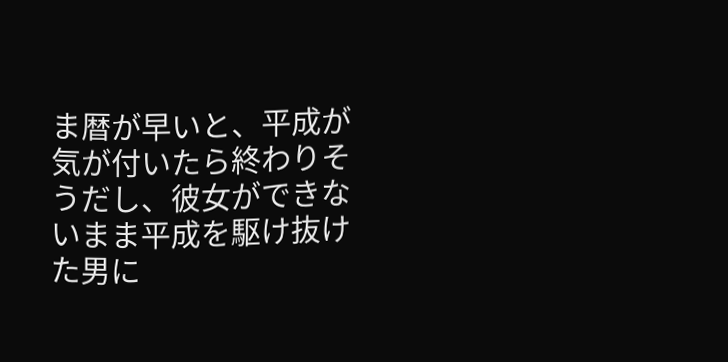ま暦が早いと、平成が気が付いたら終わりそうだし、彼女ができないまま平成を駆け抜けた男に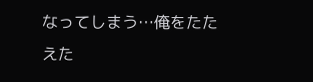なってしまう…俺をたたえた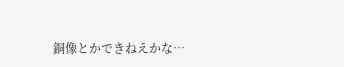銅像とかできねえかな…